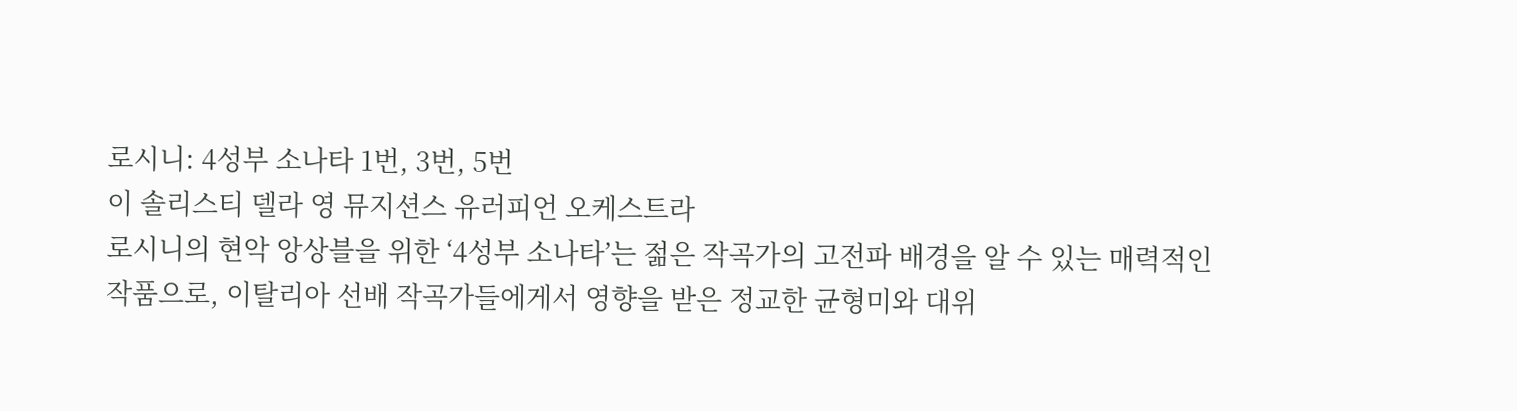로시니: 4성부 소나타 1번, 3번, 5번
이 솔리스티 델라 영 뮤지션스 유러피언 오케스트라
로시니의 현악 앙상블을 위한 ‘4성부 소나타’는 젊은 작곡가의 고전파 배경을 알 수 있는 매력적인 작품으로, 이탈리아 선배 작곡가들에게서 영향을 받은 정교한 균형미와 대위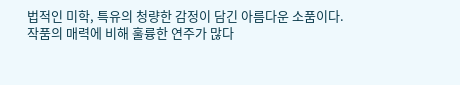법적인 미학, 특유의 청량한 감정이 담긴 아름다운 소품이다.
작품의 매력에 비해 훌륭한 연주가 많다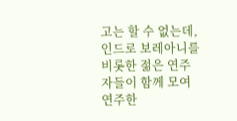고는 할 수 없는데, 인드로 보레아니를 비롯한 젊은 연주자들이 함께 모여 연주한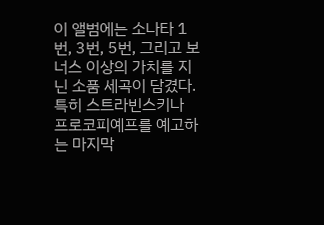이 앨범에는 소나타 1번, 3번, 5번, 그리고 보너스 이상의 가치를 지닌 소품 세곡이 담겼다. 특히 스트라빈스키나 프로코피예프를 예고하는 마지막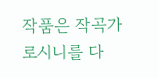작품은 작곡가 로시니를 다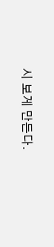시 보게 만든다.